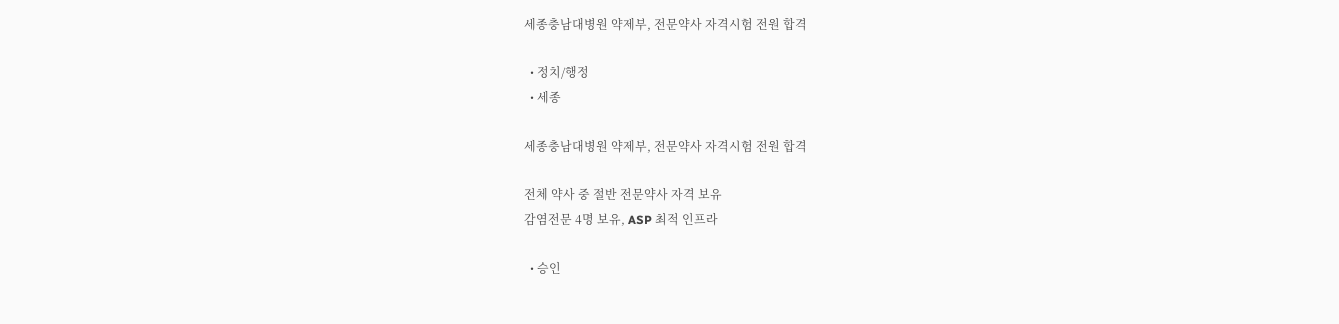세종충남대병원 약제부, 전문약사 자격시험 전원 합격

  • 정치/행정
  • 세종

세종충남대병원 약제부, 전문약사 자격시험 전원 합격

전체 약사 중 절반 전문약사 자격 보유
감염전문 4명 보유, ASP 최적 인프라

  • 승인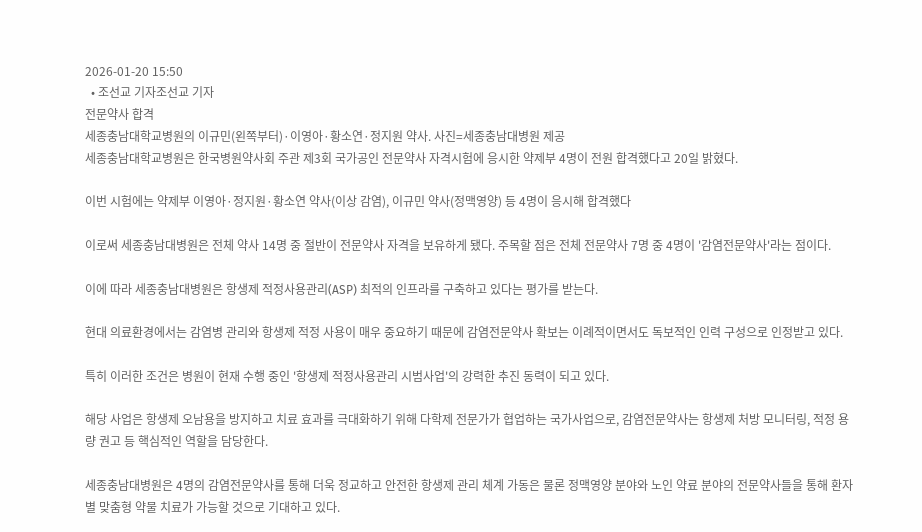2026-01-20 15:50
  • 조선교 기자조선교 기자
전문약사 합격
세종충남대학교병원의 이규민(왼쪽부터)·이영아·황소연·정지원 약사. 사진=세종충남대병원 제공
세종충남대학교병원은 한국병원약사회 주관 제3회 국가공인 전문약사 자격시험에 응시한 약제부 4명이 전원 합격했다고 20일 밝혔다.

이번 시험에는 약제부 이영아·정지원·황소연 약사(이상 감염), 이규민 약사(정맥영양) 등 4명이 응시해 합격했다

이로써 세종충남대병원은 전체 약사 14명 중 절반이 전문약사 자격을 보유하게 됐다. 주목할 점은 전체 전문약사 7명 중 4명이 '감염전문약사'라는 점이다.

이에 따라 세종충남대병원은 항생제 적정사용관리(ASP) 최적의 인프라를 구축하고 있다는 평가를 받는다.

현대 의료환경에서는 감염병 관리와 항생제 적정 사용이 매우 중요하기 때문에 감염전문약사 확보는 이례적이면서도 독보적인 인력 구성으로 인정받고 있다.

특히 이러한 조건은 병원이 현재 수행 중인 '항생제 적정사용관리 시범사업'의 강력한 추진 동력이 되고 있다.

해당 사업은 항생제 오남용을 방지하고 치료 효과를 극대화하기 위해 다학제 전문가가 협업하는 국가사업으로, 감염전문약사는 항생제 처방 모니터링, 적정 용량 권고 등 핵심적인 역할을 담당한다.

세종충남대병원은 4명의 감염전문약사를 통해 더욱 정교하고 안전한 항생제 관리 체계 가동은 물론 정맥영양 분야와 노인 약료 분야의 전문약사들을 통해 환자별 맞춤형 약물 치료가 가능할 것으로 기대하고 있다.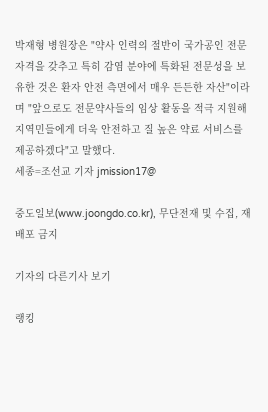박재형 병원장은 "약사 인력의 절반이 국가공인 전문자격을 갖추고 특히 감염 분야에 특화된 전문성을 보유한 것은 환자 안전 측면에서 매우 든든한 자산"이라며 "앞으로도 전문약사들의 임상 활동을 적극 지원해 지역민들에게 더욱 안전하고 질 높은 약료 서비스를 제공하겠다"고 말했다.
세종=조선교 기자 jmission17@

중도일보(www.joongdo.co.kr), 무단전재 및 수집, 재배포 금지

기자의 다른기사 보기

랭킹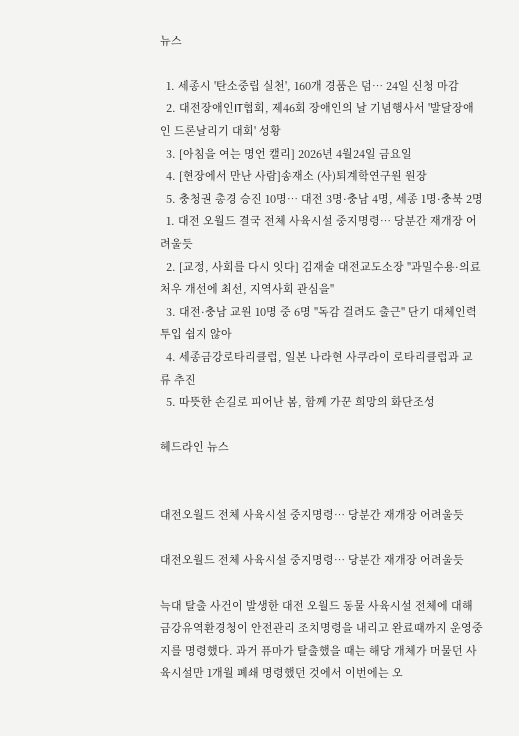뉴스

  1. 세종시 '탄소중립 실천', 160개 경품은 덤… 24일 신청 마감
  2. 대전장애인IT협회, 제46회 장애인의 날 기념행사서 '발달장애인 드론날리기 대회' 성황
  3. [아침을 여는 명언 캘리] 2026년 4월24일 금요일
  4. [현장에서 만난 사람]송재소 (사)퇴계학연구원 원장
  5. 충청권 총경 승진 10명… 대전 3명·충남 4명, 세종 1명·충북 2명
  1. 대전 오월드 결국 전체 사육시설 중지명령… 당분간 재개장 어려울듯
  2. [교정, 사회를 다시 잇다] 김재술 대전교도소장 "과밀수용·의료처우 개선에 최선, 지역사회 관심을"
  3. 대전·충남 교원 10명 중 6명 "독감 걸려도 출근" 단기 대체인력 투입 쉽지 않아
  4. 세종금강로타리클럽, 일본 나라현 사쿠라이 로타리클럽과 교류 추진
  5. 따뜻한 손길로 피어난 봄, 함께 가꾼 희망의 화단조성

헤드라인 뉴스


대전오월드 전체 사육시설 중지명령… 당분간 재개장 어려울듯

대전오월드 전체 사육시설 중지명령… 당분간 재개장 어려울듯

늑대 탈출 사건이 발생한 대전 오월드 동물 사육시설 전체에 대해 금강유역환경청이 안전관리 조치명령을 내리고 완료때까지 운영중지를 명령했다. 과거 퓨마가 탈출했을 때는 해당 개체가 머물던 사육시설만 1개월 폐쇄 명령했던 것에서 이번에는 오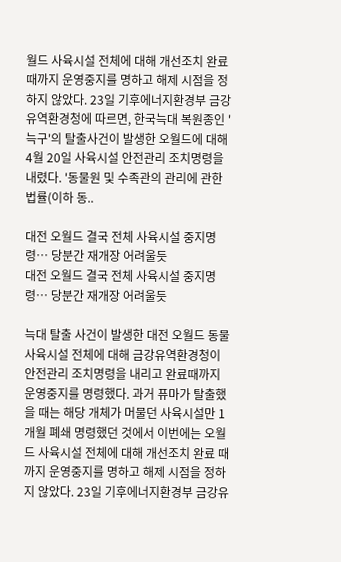월드 사육시설 전체에 대해 개선조치 완료 때까지 운영중지를 명하고 해제 시점을 정하지 않았다. 23일 기후에너지환경부 금강유역환경청에 따르면, 한국늑대 복원종인 '늑구'의 탈출사건이 발생한 오월드에 대해 4월 20일 사육시설 안전관리 조치명령을 내렸다. '동물원 및 수족관의 관리에 관한 법률(이하 동..

대전 오월드 결국 전체 사육시설 중지명령… 당분간 재개장 어려울듯
대전 오월드 결국 전체 사육시설 중지명령… 당분간 재개장 어려울듯

늑대 탈출 사건이 발생한 대전 오월드 동물 사육시설 전체에 대해 금강유역환경청이 안전관리 조치명령을 내리고 완료때까지 운영중지를 명령했다. 과거 퓨마가 탈출했을 때는 해당 개체가 머물던 사육시설만 1개월 폐쇄 명령했던 것에서 이번에는 오월드 사육시설 전체에 대해 개선조치 완료 때까지 운영중지를 명하고 해제 시점을 정하지 않았다. 23일 기후에너지환경부 금강유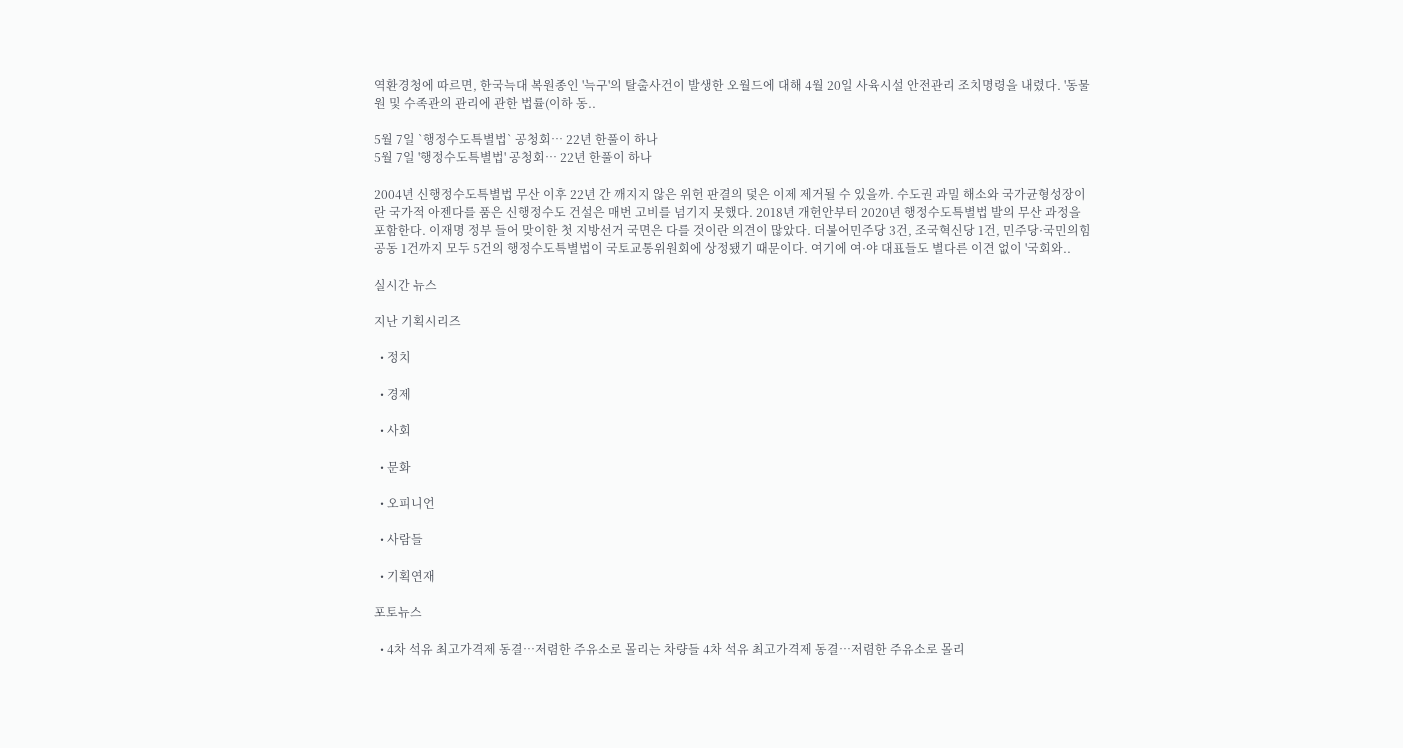역환경청에 따르면, 한국늑대 복원종인 '늑구'의 탈출사건이 발생한 오월드에 대해 4월 20일 사육시설 안전관리 조치명령을 내렸다. '동물원 및 수족관의 관리에 관한 법률(이하 동..

5월 7일 `행정수도특별법` 공청회… 22년 한풀이 하나
5월 7일 '행정수도특별법' 공청회… 22년 한풀이 하나

2004년 신행정수도특별법 무산 이후 22년 간 깨지지 않은 위헌 판결의 덫은 이제 제거될 수 있을까. 수도권 과밀 해소와 국가균형성장이란 국가적 아젠다를 품은 신행정수도 건설은 매번 고비를 넘기지 못했다. 2018년 개헌안부터 2020년 행정수도특별법 발의 무산 과정을 포함한다. 이재명 정부 들어 맞이한 첫 지방선거 국면은 다를 것이란 의견이 많았다. 더불어민주당 3건, 조국혁신당 1건, 민주당·국민의힘 공동 1건까지 모두 5건의 행정수도특별법이 국토교통위원회에 상정됐기 때문이다. 여기에 여·야 대표들도 별다른 이견 없이 '국회와..

실시간 뉴스

지난 기획시리즈

  • 정치

  • 경제

  • 사회

  • 문화

  • 오피니언

  • 사람들

  • 기획연재

포토뉴스

  • 4차 석유 최고가격제 동결…저렴한 주유소로 몰리는 차량들 4차 석유 최고가격제 동결…저렴한 주유소로 몰리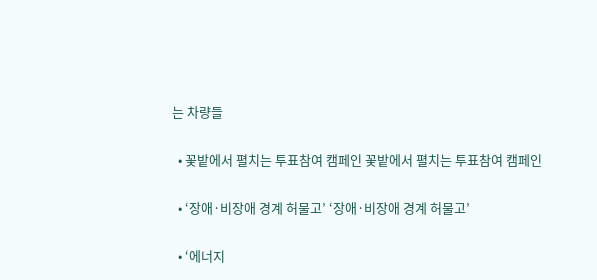는 차량들

  • 꽃밭에서 펼치는 투표참여 캠페인 꽃밭에서 펼치는 투표참여 캠페인

  • ‘장애·비장애 경계 허물고’ ‘장애·비장애 경계 허물고’

  • ‘에너지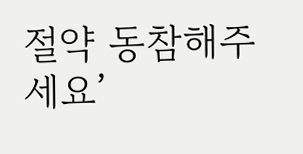절약 동참해주세요’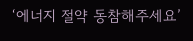‘에너지 절약 동참해주세요’